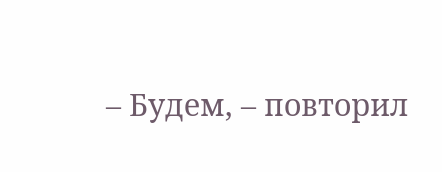– Будем, – повторил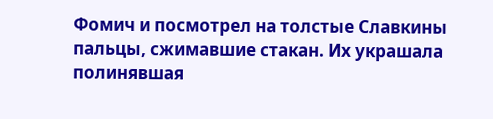Фомич и посмотрел на толстые Славкины пальцы, сжимавшие стакан. Их украшала полинявшая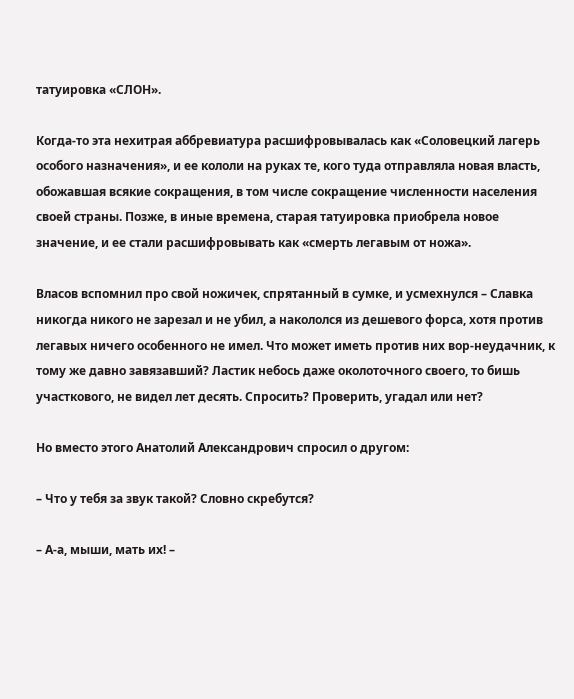татуировка «СЛОН».

Когда-то эта нехитрая аббревиатура расшифровывалась как «Соловецкий лагерь особого назначения», и ее кололи на руках те, кого туда отправляла новая власть, обожавшая всякие сокращения, в том числе сокращение численности населения своей страны. Позже, в иные времена, старая татуировка приобрела новое значение, и ее стали расшифровывать как «смерть легавым от ножа».

Власов вспомнил про свой ножичек, спрятанный в сумке, и усмехнулся – Славка никогда никого не зарезал и не убил, а накололся из дешевого форса, хотя против легавых ничего особенного не имел. Что может иметь против них вор-неудачник, к тому же давно завязавший? Ластик небось даже околоточного своего, то бишь участкового, не видел лет десять. Спросить? Проверить, угадал или нет?

Но вместо этого Анатолий Александрович спросил о другом:

– Что у тебя за звук такой? Словно скребутся?

– А-а, мыши, мать их! –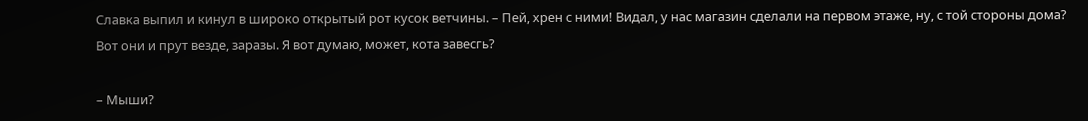Славка выпил и кинул в широко открытый рот кусок ветчины. – Пей, хрен с ними! Видал, у нас магазин сделали на первом этаже, ну, с той стороны дома? Вот они и прут везде, заразы. Я вот думаю, может, кота завесгь?

– Мыши?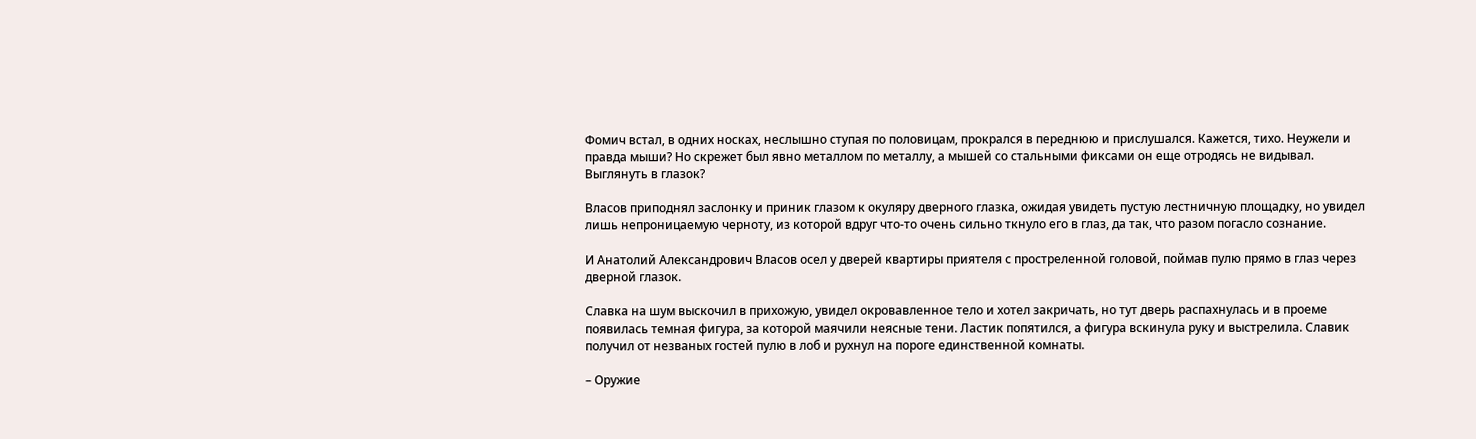Фомич встал, в одних носках, неслышно ступая по половицам, прокрался в переднюю и прислушался. Кажется, тихо. Неужели и правда мыши? Но скрежет был явно металлом по металлу, а мышей со стальными фиксами он еще отродясь не видывал. Выглянуть в глазок?

Власов приподнял заслонку и приник глазом к окуляру дверного глазка, ожидая увидеть пустую лестничную площадку, но увидел лишь непроницаемую черноту, из которой вдруг что-то очень сильно ткнуло его в глаз, да так, что разом погасло сознание.

И Анатолий Александрович Власов осел у дверей квартиры приятеля с простреленной головой, поймав пулю прямо в глаз через дверной глазок.

Славка на шум выскочил в прихожую, увидел окровавленное тело и хотел закричать, но тут дверь распахнулась и в проеме появилась темная фигура, за которой маячили неясные тени. Ластик попятился, а фигура вскинула руку и выстрелила. Славик получил от незваных гостей пулю в лоб и рухнул на пороге единственной комнаты.

– Оружие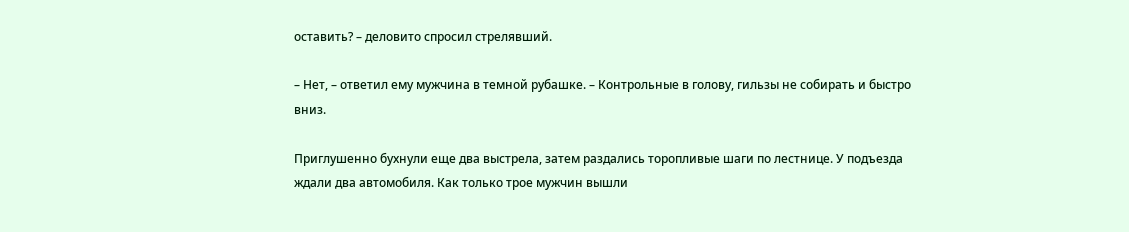оставить? – деловито спросил стрелявший.

– Нет, – ответил ему мужчина в темной рубашке. – Контрольные в голову, гильзы не собирать и быстро вниз.

Приглушенно бухнули еще два выстрела, затем раздались торопливые шаги по лестнице. У подъезда ждали два автомобиля. Как только трое мужчин вышли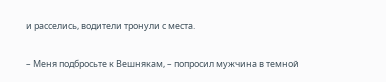и расселись, водители тронули с места.

– Меня подбросьте к Вешнякам, – попросил мужчина в темной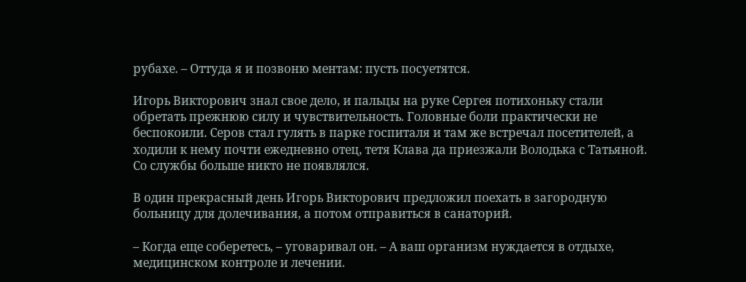рубахе. – Оттуда я и позвоню ментам: пусть посуетятся.

Игорь Викторович знал свое дело, и пальцы на руке Сергея потихоньку стали обретать прежнюю силу и чувствительность. Головные боли практически не беспокоили. Серов стал гулять в парке госпиталя и там же встречал посетителей, а ходили к нему почти ежедневно отец, тетя Клава да приезжали Володька с Татьяной. Со службы больше никто не появлялся.

В один прекрасный день Игорь Викторович предложил поехать в загородную больницу для долечивания, а потом отправиться в санаторий.

– Когда еще соберетесь, – уговаривал он. – А ваш организм нуждается в отдыхе, медицинском контроле и лечении.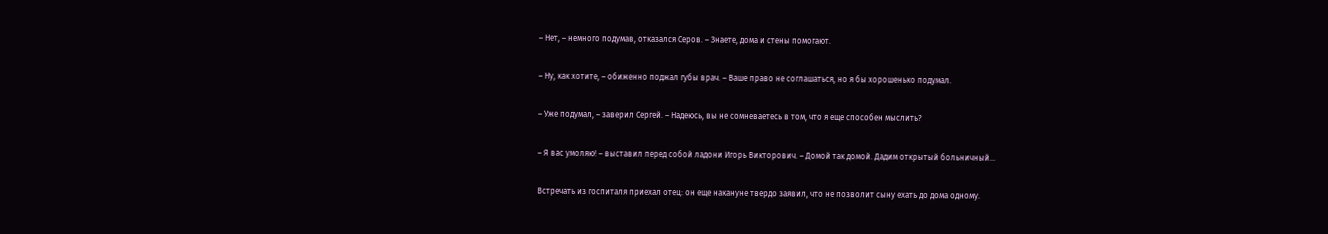– Нет, – немного подумав, отказался Серов. – Знаете, дома и стены помогают.

– Ну, как хотите, – обиженно поджал губы врач. – Ваше право не соглашаться, но я бы хорошенько подумал.

– Уже подумал, – заверил Сергей. – Надеюсь, вы не сомневаетесь в том, что я еще способен мыслить?

– Я вас умоляю! – выставил перед собой ладони Игорь Викторович. – Домой так домой. Дадим открытый больничный…

Встречать из госпиталя приехал отец: он еще накануне твердо заявил, что не позволит сыну ехать до дома одному.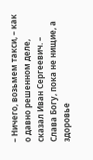– Ничего, возьмем такси, – как о давно решенном деле, сказал Иван Сергеевич. – Слава Богу, пока не нищие, а здоровье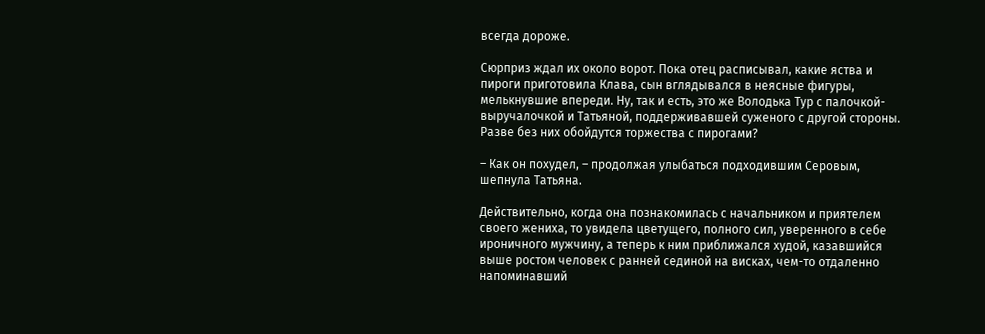всегда дороже.

Сюрприз ждал их около ворот. Пока отец расписывал, какие яства и пироги приготовила Клава, сын вглядывался в неясные фигуры, мелькнувшие впереди. Ну, так и есть, это же Володька Тур с палочкой-выручалочкой и Татьяной, поддерживавшей суженого с другой стороны. Разве без них обойдутся торжества с пирогами?

– Как он похудел, – продолжая улыбаться подходившим Серовым, шепнула Татьяна.

Действительно, когда она познакомилась с начальником и приятелем своего жениха, то увидела цветущего, полного сил, уверенного в себе ироничного мужчину, а теперь к ним приближался худой, казавшийся выше ростом человек с ранней сединой на висках, чем-то отдаленно напоминавший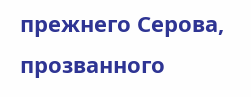прежнего Серова, прозванного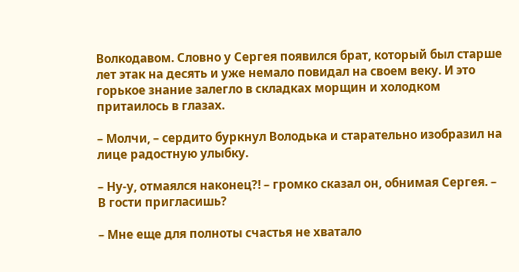Волкодавом. Словно у Сергея появился брат, который был старше лет этак на десять и уже немало повидал на своем веку. И это горькое знание залегло в складках морщин и холодком притаилось в глазах.

– Молчи, – сердито буркнул Володька и старательно изобразил на лице радостную улыбку.

– Ну-у, отмаялся наконец?! – громко сказал он, обнимая Сергея. – В гости пригласишь?

– Мне еще для полноты счастья не хватало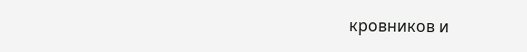кровников и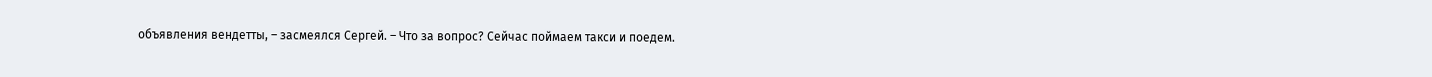объявления вендетты, – засмеялся Сергей. – Что за вопрос? Сейчас поймаем такси и поедем.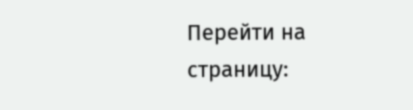Перейти на страницу: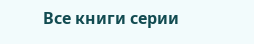Все книги серии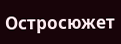Остросюжет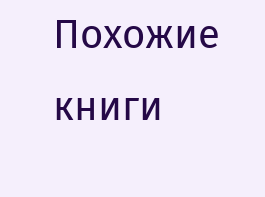Похожие книги